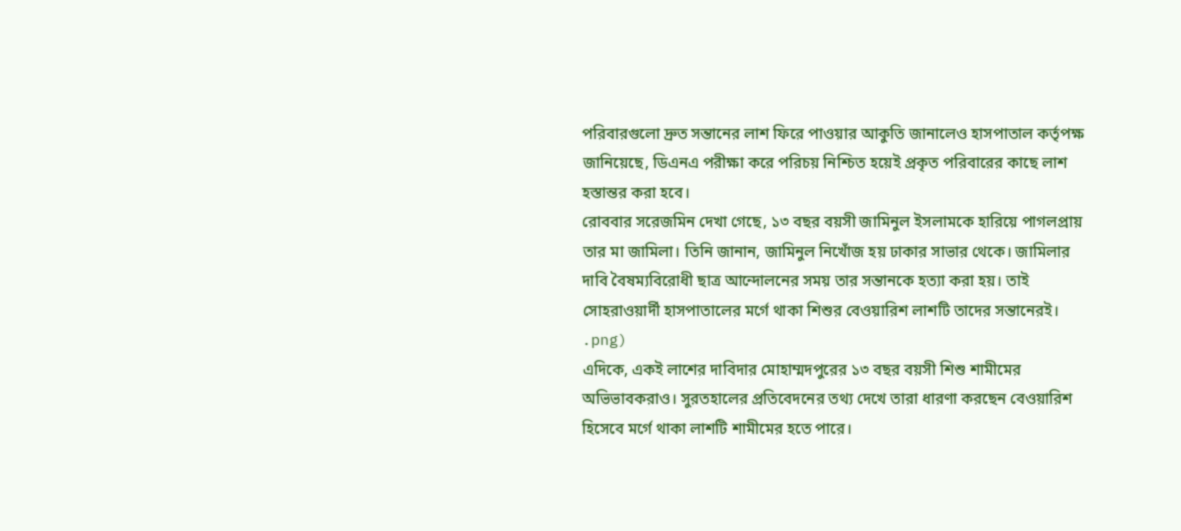পরিবারগুলো দ্রুত সন্তানের লাশ ফিরে পাওয়ার আকুতি জানালেও হাসপাতাল কর্তৃপক্ষ জানিয়েছে, ডিএনএ পরীক্ষা করে পরিচয় নিশ্চিত হয়েই প্রকৃত পরিবারের কাছে লাশ হস্তান্তর করা হবে।
রোববার সরেজমিন দেখা গেছে, ১৩ বছর বয়সী জামিনুল ইসলামকে হারিয়ে পাগলপ্রায় তার মা জামিলা। তিনি জানান, জামিনুল নিখোঁজ হয় ঢাকার সাভার থেকে। জামিলার দাবি বৈষম্যবিরোধী ছাত্র আন্দোলনের সময় তার সন্তানকে হত্যা করা হয়। তাই সোহরাওয়ার্দী হাসপাতালের মর্গে থাকা শিশুর বেওয়ারিশ লাশটি তাদের সন্তানেরই।
.png)
এদিকে, একই লাশের দাবিদার মোহাম্মদপুরের ১৩ বছর বয়সী শিশু শামীমের অভিভাবকরাও। সুরতহালের প্রতিবেদনের তথ্য দেখে তারা ধারণা করছেন বেওয়ারিশ হিসেবে মর্গে থাকা লাশটি শামীমের হতে পারে।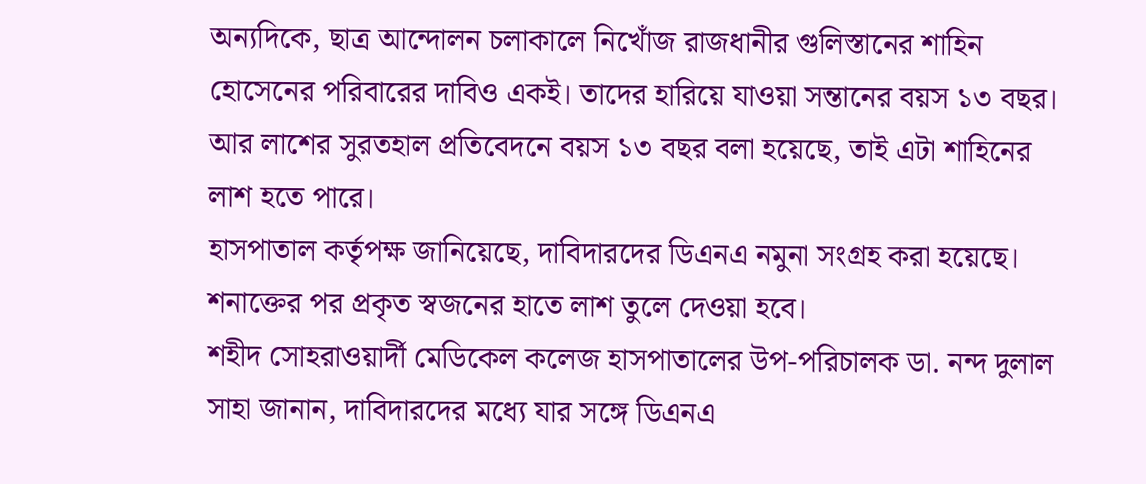অন্যদিকে, ছাত্র আন্দোলন চলাকালে নিখোঁজ রাজধানীর গুলিস্তানের শাহিন হোসেনের পরিবারের দাবিও একই। তাদের হারিয়ে যাওয়া সন্তানের বয়স ১৩ বছর। আর লাশের সুরতহাল প্রতিবেদনে বয়স ১৩ বছর বলা হয়েছে, তাই এটা শাহিনের লাশ হতে পারে।
হাসপাতাল কর্তৃপক্ষ জানিয়েছে, দাবিদারদের ডিএনএ নমুনা সংগ্রহ করা হয়েছে। শনাক্তের পর প্রকৃত স্বজনের হাতে লাশ তুলে দেওয়া হবে।
শহীদ সোহরাওয়ার্দী মেডিকেল কলেজ হাসপাতালের উপ-পরিচালক ডা. নন্দ দুলাল সাহা জানান, দাবিদারদের মধ্যে যার সঙ্গে ডিএনএ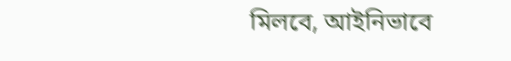মিলবে, আইনিভাবে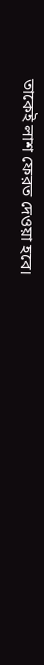তাকেই লাশ ফেরত দেওয়া হবে।